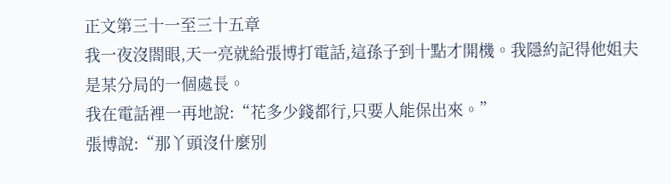正文第三十一至三十五章
我一夜沒閤眼,天一亮就給張博打電話,這孫子到十點才開機。我隱約記得他姐夫是某分局的一個處長。
我在電話裡一再地說:“花多少錢都行,只要人能保出來。”
張博說:“那丫頭沒什麼別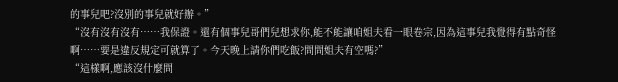的事兒吧?沒別的事兒就好辦。”
“沒有沒有沒有……我保證。還有個事兒哥們兒想求你,能不能讓咱姐夫看一眼卷宗,因為這事兒我覺得有點奇怪啊……要是違反規定可就算了。今天晚上請你們吃飯?問問姐夫有空嗎?”
“這樣啊,應該沒什麼問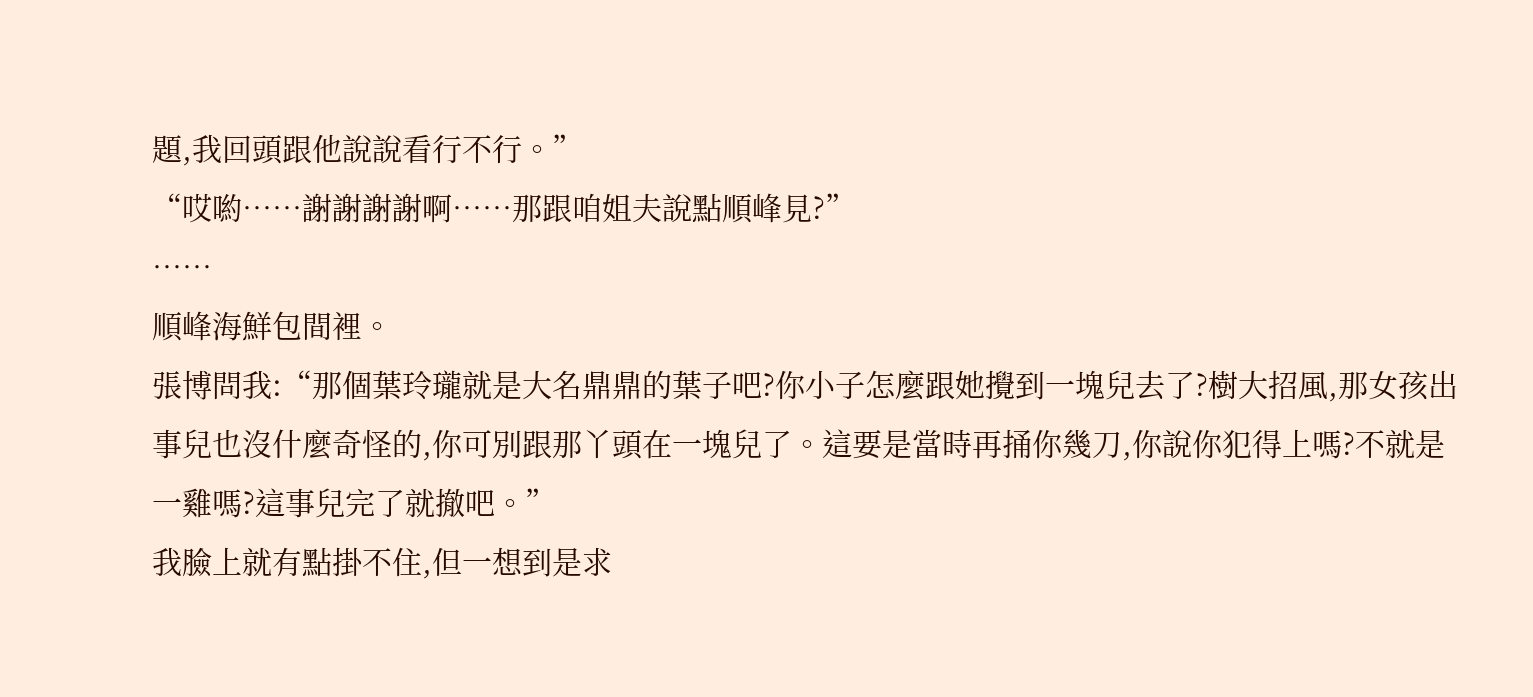題,我回頭跟他說說看行不行。”
“哎喲……謝謝謝謝啊……那跟咱姐夫說點順峰見?”
……
順峰海鮮包間裡。
張博問我:“那個葉玲瓏就是大名鼎鼎的葉子吧?你小子怎麼跟她攪到一塊兒去了?樹大招風,那女孩出事兒也沒什麼奇怪的,你可別跟那丫頭在一塊兒了。這要是當時再捅你幾刀,你說你犯得上嗎?不就是一雞嗎?這事兒完了就撤吧。”
我臉上就有點掛不住,但一想到是求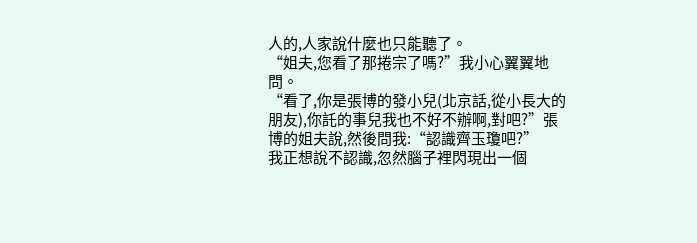人的,人家說什麼也只能聽了。
“姐夫,您看了那捲宗了嗎?”我小心翼翼地問。
“看了,你是張博的發小兒(北京話,從小長大的朋友),你託的事兒我也不好不辦啊,對吧?”張博的姐夫說,然後問我:“認識齊玉瓊吧?”
我正想說不認識,忽然腦子裡閃現出一個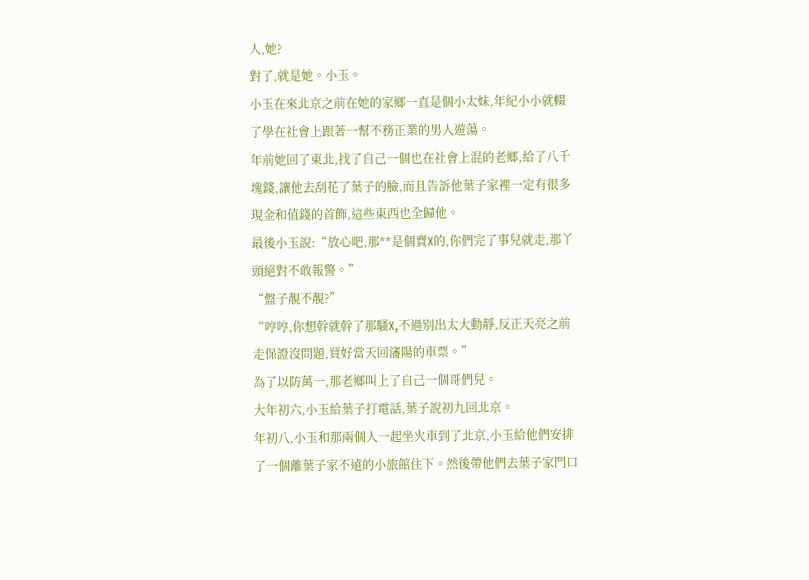人,她?
對了,就是她。小玉。
小玉在來北京之前在她的家鄉一直是個小太妹,年紀小小就輟了學在社會上跟著一幫不務正業的男人遊蕩。
年前她回了東北,找了自己一個也在社會上混的老鄉,給了八千塊錢,讓他去刮花了葉子的臉,而且告訴他葉子家裡一定有很多現金和值錢的首飾,這些東西也全歸他。
最後小玉說:“放心吧,那**是個賣X的,你們完了事兒就走,那丫頭絕對不敢報警。”
“盤子靚不靚?”
“哼哼,你想幹就幹了那騷X,不過別出太大動靜,反正天亮之前走保證沒問題,買好當天回瀋陽的車票。”
為了以防萬一,那老鄉叫上了自己一個哥們兒。
大年初六,小玉給葉子打電話,葉子說初九回北京。
年初八,小玉和那兩個人一起坐火車到了北京,小玉給他們安排了一個離葉子家不遠的小旅館住下。然後帶他們去葉子家門口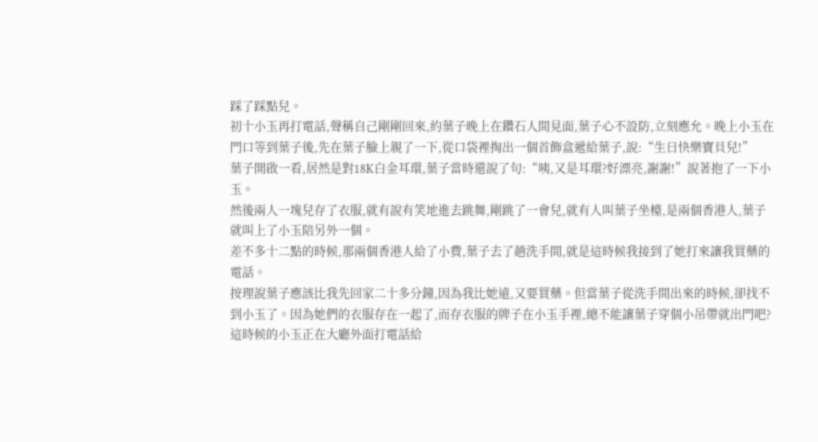踩了踩點兒。
初十小玉再打電話,聲稱自己剛剛回來,約葉子晚上在鑽石人間見面,葉子心不設防,立刻應允。晚上小玉在門口等到葉子後,先在葉子臉上親了一下,從口袋裡掏出一個首飾盒遞給葉子,說:“生日快樂寶貝兒!”
葉子開啟一看,居然是對18K白金耳環,葉子當時還說了句:“咦,又是耳環?好漂亮,謝謝!”說著抱了一下小玉。
然後兩人一塊兒存了衣服,就有說有笑地進去跳舞,剛跳了一會兒,就有人叫葉子坐檯,是兩個香港人,葉子就叫上了小玉陪另外一個。
差不多十二點的時候,那兩個香港人給了小費,葉子去了趟洗手間,就是這時候我接到了她打來讓我買藥的電話。
按理說葉子應該比我先回家二十多分鐘,因為我比她遠,又要買藥。但當葉子從洗手間出來的時候,卻找不到小玉了。因為她們的衣服存在一起了,而存衣服的牌子在小玉手裡,總不能讓葉子穿個小吊帶就出門吧?
這時候的小玉正在大廳外面打電話給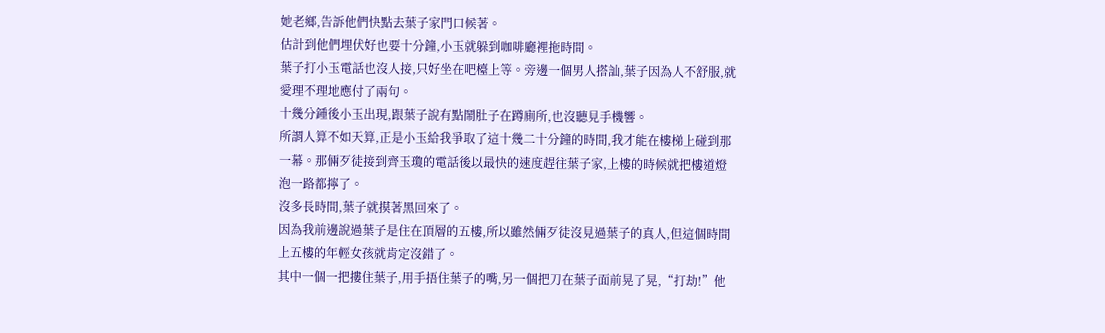她老鄉,告訴他們快點去葉子家門口候著。
估計到他們埋伏好也要十分鐘,小玉就躲到咖啡廳裡拖時間。
葉子打小玉電話也沒人接,只好坐在吧檯上等。旁邊一個男人搭訕,葉子因為人不舒服,就愛理不理地應付了兩句。
十幾分鍾後小玉出現,跟葉子說有點鬧肚子在蹲廁所,也沒聽見手機響。
所謂人算不如天算,正是小玉給我爭取了這十幾二十分鐘的時間,我才能在樓梯上碰到那一幕。那倆歹徒接到齊玉瓊的電話後以最快的速度趕往葉子家,上樓的時候就把樓道燈泡一路都擰了。
沒多長時間,葉子就摸著黑回來了。
因為我前邊說過葉子是住在頂層的五樓,所以雖然倆歹徒沒見過葉子的真人,但這個時間上五樓的年輕女孩就肯定沒錯了。
其中一個一把摟住葉子,用手捂住葉子的嘴,另一個把刀在葉子面前晃了晃,“打劫!”他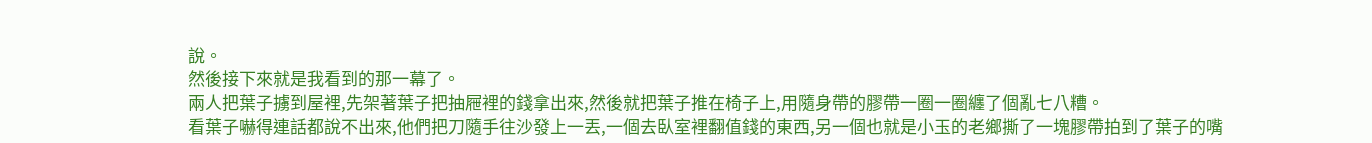說。
然後接下來就是我看到的那一幕了。
兩人把葉子擄到屋裡,先架著葉子把抽屜裡的錢拿出來,然後就把葉子推在椅子上,用隨身帶的膠帶一圈一圈纏了個亂七八糟。
看葉子嚇得連話都說不出來,他們把刀隨手往沙發上一丟,一個去臥室裡翻值錢的東西,另一個也就是小玉的老鄉撕了一塊膠帶拍到了葉子的嘴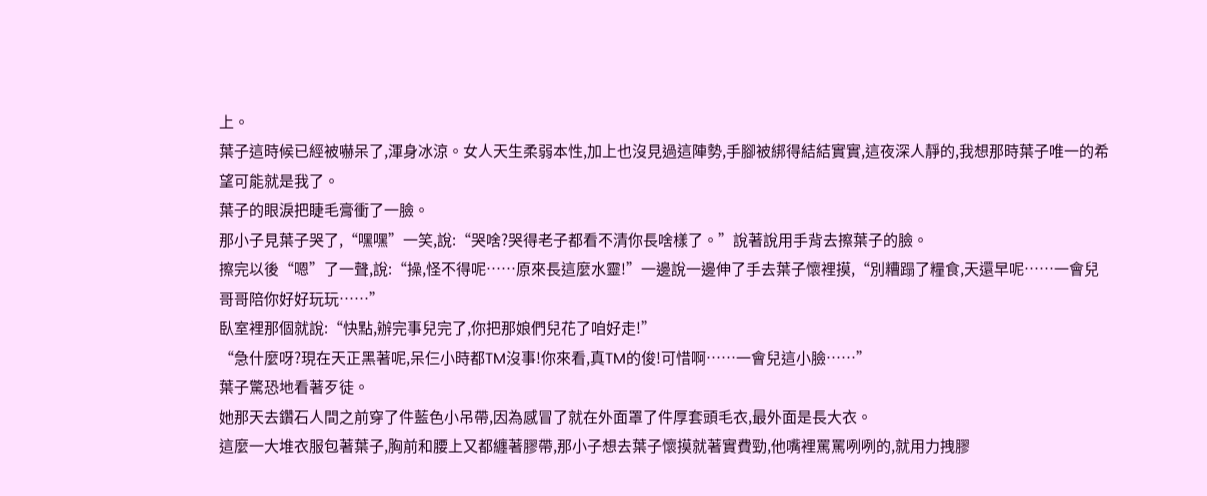上。
葉子這時候已經被嚇呆了,渾身冰涼。女人天生柔弱本性,加上也沒見過這陣勢,手腳被綁得結結實實,這夜深人靜的,我想那時葉子唯一的希望可能就是我了。
葉子的眼淚把睫毛膏衝了一臉。
那小子見葉子哭了,“嘿嘿”一笑,說:“哭啥?哭得老子都看不清你長啥樣了。”說著說用手背去擦葉子的臉。
擦完以後“嗯”了一聲,說:“操,怪不得呢……原來長這麼水靈!”一邊說一邊伸了手去葉子懷裡摸,“別糟蹋了糧食,天還早呢……一會兒哥哥陪你好好玩玩……”
臥室裡那個就說:“快點,辦完事兒完了,你把那娘們兒花了咱好走!”
“急什麼呀?現在天正黑著呢,呆仨小時都TM沒事!你來看,真TM的俊!可惜啊……一會兒這小臉……”
葉子驚恐地看著歹徒。
她那天去鑽石人間之前穿了件藍色小吊帶,因為感冒了就在外面罩了件厚套頭毛衣,最外面是長大衣。
這麼一大堆衣服包著葉子,胸前和腰上又都纏著膠帶,那小子想去葉子懷摸就著實費勁,他嘴裡罵罵咧咧的,就用力拽膠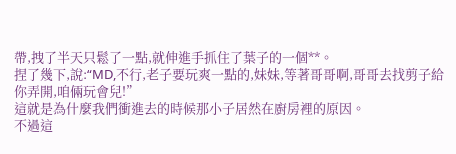帶,拽了半天只鬆了一點,就伸進手抓住了葉子的一個**。
捏了幾下,說:“MD,不行,老子要玩爽一點的,妹妹,等著哥哥啊,哥哥去找剪子給你弄開,咱倆玩會兒!”
這就是為什麼我們衝進去的時候那小子居然在廚房裡的原因。
不過這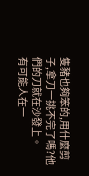隻豬也夠笨的,用什麼剪子,拿刀一挑不完了嗎?他們的刀就在沙發上。
有可能人在一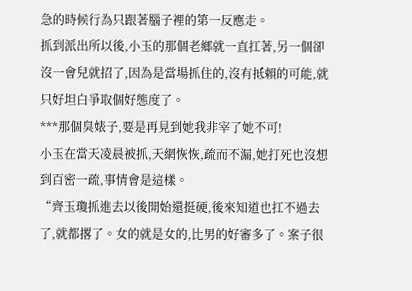急的時候行為只跟著腦子裡的第一反應走。
抓到派出所以後,小玉的那個老鄉就一直扛著,另一個卻沒一會兒就招了,因為是當場抓住的,沒有抵賴的可能,就只好坦白爭取個好態度了。
***那個臭婊子,要是再見到她我非宰了她不可!
小玉在當天凌晨被抓,天網恢恢,疏而不漏,她打死也沒想到百密一疏,事情會是這樣。
“齊玉瓊抓進去以後開始還挺硬,後來知道也扛不過去了,就都撂了。女的就是女的,比男的好審多了。案子很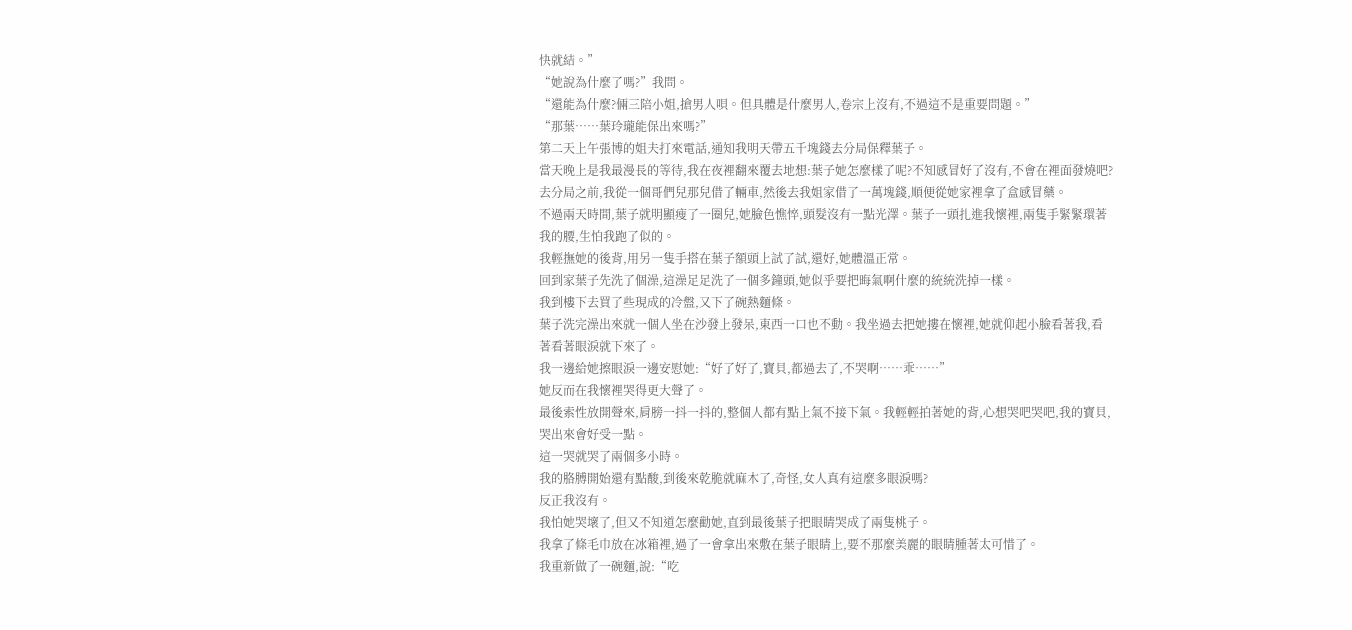快就結。”
“她說為什麼了嗎?”我問。
“還能為什麼?倆三陪小姐,搶男人唄。但具體是什麼男人,卷宗上沒有,不過這不是重要問題。”
“那葉……葉玲瓏能保出來嗎?”
第二天上午張博的姐夫打來電話,通知我明天帶五千塊錢去分局保釋葉子。
當天晚上是我最漫長的等待,我在夜裡翻來覆去地想:葉子她怎麼樣了呢?不知感冒好了沒有,不會在裡面發燒吧?
去分局之前,我從一個哥們兒那兒借了輛車,然後去我姐家借了一萬塊錢,順便從她家裡拿了盒感冒藥。
不過兩天時間,葉子就明顯瘦了一圈兒,她臉色憔悴,頭髮沒有一點光澤。葉子一頭扎進我懷裡,兩隻手緊緊環著我的腰,生怕我跑了似的。
我輕撫她的後背,用另一隻手搭在葉子額頭上試了試,還好,她體溫正常。
回到家葉子先洗了個澡,這澡足足洗了一個多鐘頭,她似乎要把晦氣啊什麼的統統洗掉一樣。
我到樓下去買了些現成的冷盤,又下了碗熱麵條。
葉子洗完澡出來就一個人坐在沙發上發呆,東西一口也不動。我坐過去把她摟在懷裡,她就仰起小臉看著我,看著看著眼淚就下來了。
我一邊給她擦眼淚一邊安慰她:“好了好了,寶貝,都過去了,不哭啊……乖……”
她反而在我懷裡哭得更大聲了。
最後索性放開聲來,肩膀一抖一抖的,整個人都有點上氣不接下氣。我輕輕拍著她的背,心想哭吧哭吧,我的寶貝,哭出來會好受一點。
這一哭就哭了兩個多小時。
我的胳膊開始還有點酸,到後來乾脆就麻木了,奇怪,女人真有這麼多眼淚嗎?
反正我沒有。
我怕她哭壞了,但又不知道怎麼勸她,直到最後葉子把眼睛哭成了兩隻桃子。
我拿了條毛巾放在冰箱裡,過了一會拿出來敷在葉子眼睛上,要不那麼美麗的眼睛腫著太可惜了。
我重新做了一碗麵,說:“吃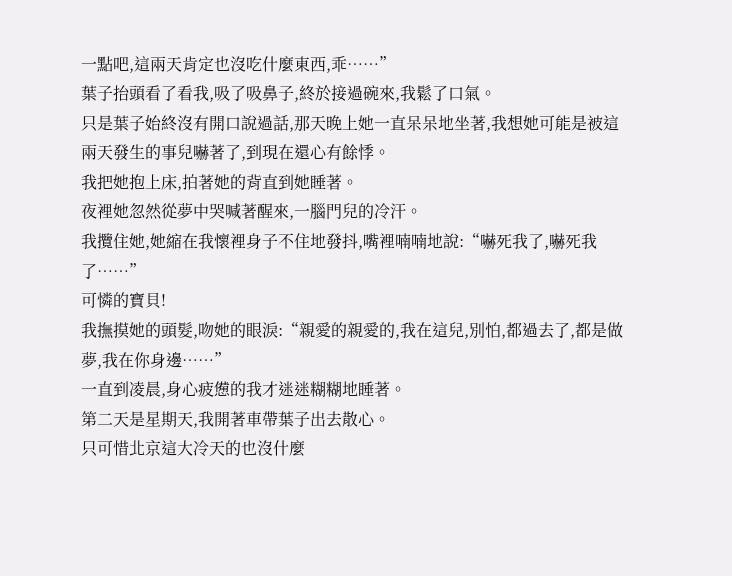一點吧,這兩天肯定也沒吃什麼東西,乖……”
葉子抬頭看了看我,吸了吸鼻子,終於接過碗來,我鬆了口氣。
只是葉子始終沒有開口說過話,那天晚上她一直呆呆地坐著,我想她可能是被這兩天發生的事兒嚇著了,到現在還心有餘悸。
我把她抱上床,拍著她的背直到她睡著。
夜裡她忽然從夢中哭喊著醒來,一腦門兒的冷汗。
我攬住她,她縮在我懷裡身子不住地發抖,嘴裡喃喃地說:“嚇死我了,嚇死我了……”
可憐的寶貝!
我撫摸她的頭髮,吻她的眼淚:“親愛的親愛的,我在這兒,別怕,都過去了,都是做夢,我在你身邊……”
一直到凌晨,身心疲憊的我才迷迷糊糊地睡著。
第二天是星期天,我開著車帶葉子出去散心。
只可惜北京這大冷天的也沒什麼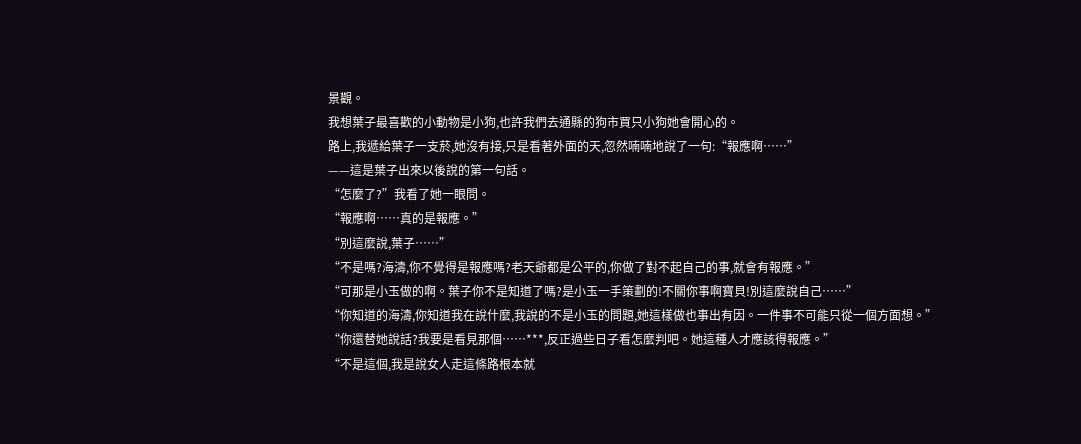景觀。
我想葉子最喜歡的小動物是小狗,也許我們去通縣的狗市買只小狗她會開心的。
路上,我遞給葉子一支菸,她沒有接,只是看著外面的天,忽然喃喃地說了一句:“報應啊……”
——這是葉子出來以後說的第一句話。
“怎麼了?”我看了她一眼問。
“報應啊……真的是報應。”
“別這麼說,葉子……”
“不是嗎?海濤,你不覺得是報應嗎?老天爺都是公平的,你做了對不起自己的事,就會有報應。”
“可那是小玉做的啊。葉子你不是知道了嗎?是小玉一手策劃的!不關你事啊寶貝!別這麼說自己……”
“你知道的海濤,你知道我在說什麼,我說的不是小玉的問題,她這樣做也事出有因。一件事不可能只從一個方面想。”
“你還替她說話?我要是看見那個……***,反正過些日子看怎麼判吧。她這種人才應該得報應。”
“不是這個,我是說女人走這條路根本就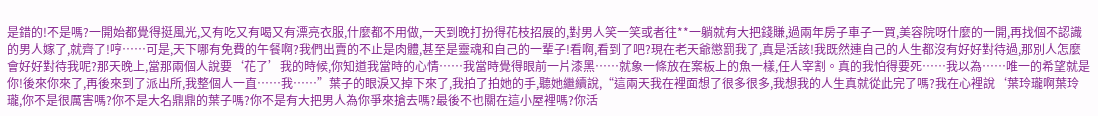是錯的!不是嗎?一開始都覺得挺風光,又有吃又有喝又有漂亮衣服,什麼都不用做,一天到晚打扮得花枝招展的,對男人笑一笑或者往**一躺就有大把錢賺,過兩年房子車子一買,美容院呀什麼的一開,再找個不認識的男人嫁了,就齊了!哼……可是,天下哪有免費的午餐啊?我們出賣的不止是肉體,甚至是靈魂和自己的一輩子!看啊,看到了吧?現在老天爺懲罰我了,真是活該!我既然連自己的人生都沒有好好對待過,那別人怎麼會好好對待我呢?那天晚上,當那兩個人說要‘花了’我的時候,你知道我當時的心情……我當時覺得眼前一片漆黑……就象一條放在案板上的魚一樣,任人宰割。真的我怕得要死……我以為……唯一的希望就是你!後來你來了,再後來到了派出所,我整個人一直……我……”葉子的眼淚又掉下來了,我拍了拍她的手,聽她繼續說,“這兩天我在裡面想了很多很多,我想我的人生真就從此完了嗎?我在心裡說‘葉玲瓏啊葉玲瓏,你不是很厲害嗎?你不是大名鼎鼎的葉子嗎?你不是有大把男人為你爭來搶去嗎?最後不也關在這小屋裡嗎?你活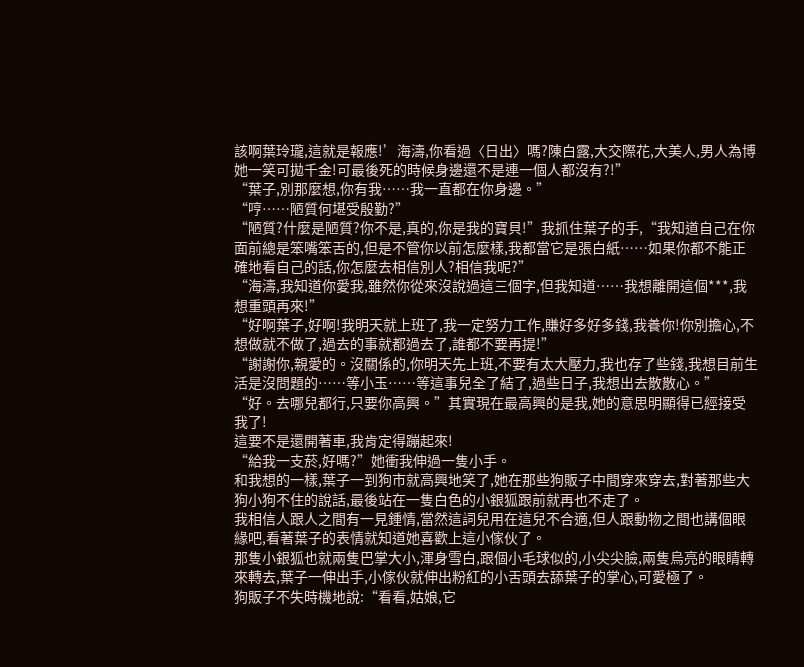該啊葉玲瓏,這就是報應!’海濤,你看過〈日出〉嗎?陳白露,大交際花,大美人,男人為博她一笑可拋千金!可最後死的時候身邊還不是連一個人都沒有?!”
“葉子,別那麼想,你有我……我一直都在你身邊。”
“哼……陋質何堪受殷勤?”
“陋質?什麼是陋質?你不是,真的,你是我的寶貝!”我抓住葉子的手,“我知道自己在你面前總是笨嘴笨舌的,但是不管你以前怎麼樣,我都當它是張白紙……如果你都不能正確地看自己的話,你怎麼去相信別人?相信我呢?”
“海濤,我知道你愛我,雖然你從來沒說過這三個字,但我知道……我想離開這個***,我想重頭再來!”
“好啊葉子,好啊!我明天就上班了,我一定努力工作,賺好多好多錢,我養你!你別擔心,不想做就不做了,過去的事就都過去了,誰都不要再提!”
“謝謝你,親愛的。沒關係的,你明天先上班,不要有太大壓力,我也存了些錢,我想目前生活是沒問題的……等小玉……等這事兒全了結了,過些日子,我想出去散散心。”
“好。去哪兒都行,只要你高興。”其實現在最高興的是我,她的意思明顯得已經接受我了!
這要不是還開著車,我肯定得蹦起來!
“給我一支菸,好嗎?”她衝我伸過一隻小手。
和我想的一樣,葉子一到狗市就高興地笑了,她在那些狗販子中間穿來穿去,對著那些大狗小狗不住的說話,最後站在一隻白色的小銀狐跟前就再也不走了。
我相信人跟人之間有一見鍾情,當然這詞兒用在這兒不合適,但人跟動物之間也講個眼緣吧,看著葉子的表情就知道她喜歡上這小傢伙了。
那隻小銀狐也就兩隻巴掌大小,渾身雪白,跟個小毛球似的,小尖尖臉,兩隻烏亮的眼睛轉來轉去,葉子一伸出手,小傢伙就伸出粉紅的小舌頭去舔葉子的掌心,可愛極了。
狗販子不失時機地說:“看看,姑娘,它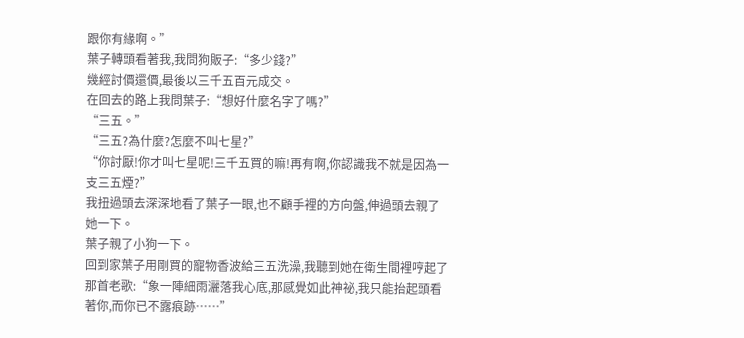跟你有緣啊。”
葉子轉頭看著我,我問狗販子:“多少錢?”
幾經討價還價,最後以三千五百元成交。
在回去的路上我問葉子:“想好什麼名字了嗎?”
“三五。”
“三五?為什麼?怎麼不叫七星?”
“你討厭!你才叫七星呢!三千五買的嘛!再有啊,你認識我不就是因為一支三五煙?”
我扭過頭去深深地看了葉子一眼,也不顧手裡的方向盤,伸過頭去親了她一下。
葉子親了小狗一下。
回到家葉子用剛買的寵物香波給三五洗澡,我聽到她在衛生間裡哼起了那首老歌:“象一陣細雨灑落我心底,那感覺如此神祕,我只能抬起頭看著你,而你已不露痕跡……”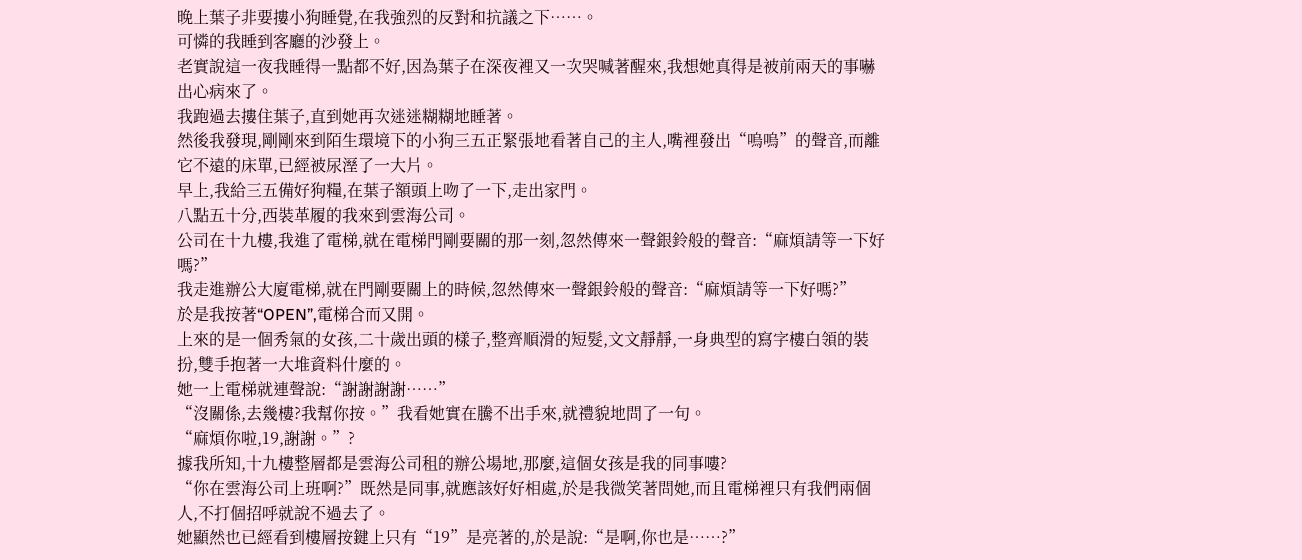晚上葉子非要摟小狗睡覺,在我強烈的反對和抗議之下……。
可憐的我睡到客廳的沙發上。
老實說這一夜我睡得一點都不好,因為葉子在深夜裡又一次哭喊著醒來,我想她真得是被前兩天的事嚇出心病來了。
我跑過去摟住葉子,直到她再次迷迷糊糊地睡著。
然後我發現,剛剛來到陌生環境下的小狗三五正緊張地看著自己的主人,嘴裡發出“嗚嗚”的聲音,而離它不遠的床單,已經被尿溼了一大片。
早上,我給三五備好狗糧,在葉子額頭上吻了一下,走出家門。
八點五十分,西裝革履的我來到雲海公司。
公司在十九樓,我進了電梯,就在電梯門剛要關的那一刻,忽然傳來一聲銀鈴般的聲音:“麻煩請等一下好嗎?”
我走進辦公大廈電梯,就在門剛要關上的時候,忽然傳來一聲銀鈴般的聲音:“麻煩請等一下好嗎?”
於是我按著“OPEN”,電梯合而又開。
上來的是一個秀氣的女孩,二十歲出頭的樣子,整齊順滑的短髮,文文靜靜,一身典型的寫字樓白領的裝扮,雙手抱著一大堆資料什麼的。
她一上電梯就連聲說:“謝謝謝謝……”
“沒關係,去幾樓?我幫你按。”我看她實在騰不出手來,就禮貌地問了一句。
“麻煩你啦,19,謝謝。”?
據我所知,十九樓整層都是雲海公司租的辦公場地,那麼,這個女孩是我的同事嘍?
“你在雲海公司上班啊?”既然是同事,就應該好好相處,於是我微笑著問她,而且電梯裡只有我們兩個人,不打個招呼就說不過去了。
她顯然也已經看到樓層按鍵上只有“19”是亮著的,於是說:“是啊,你也是……?”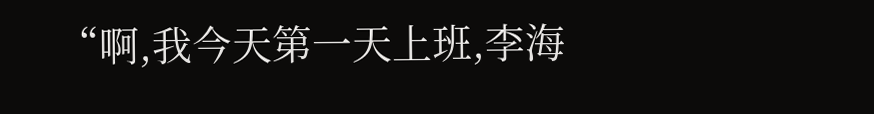“啊,我今天第一天上班,李海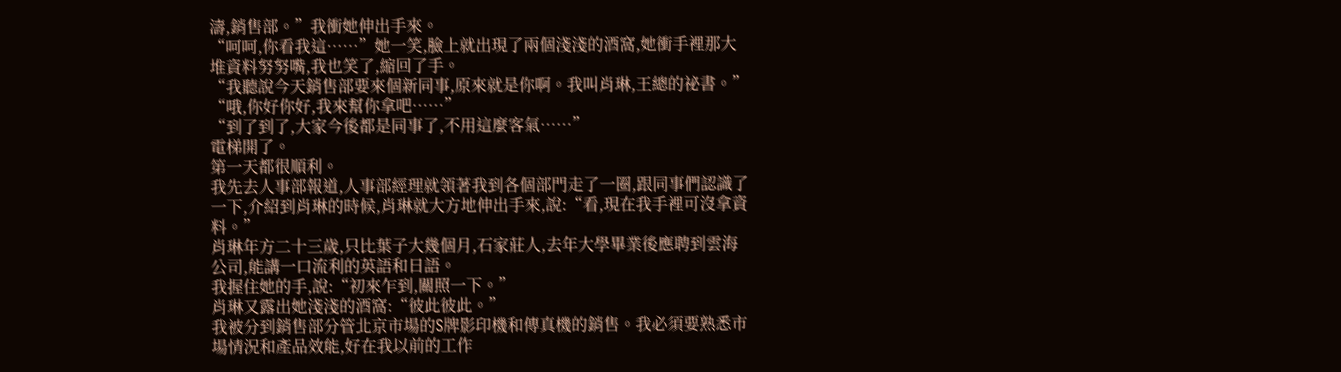濤,銷售部。”我衝她伸出手來。
“呵呵,你看我這……”她一笑,臉上就出現了兩個淺淺的酒窩,她衝手裡那大堆資料努努嘴,我也笑了,縮回了手。
“我聽說今天銷售部要來個新同事,原來就是你啊。我叫肖琳,王總的祕書。”
“哦,你好你好,我來幫你拿吧……”
“到了到了,大家今後都是同事了,不用這麼客氣……”
電梯開了。
第一天都很順利。
我先去人事部報道,人事部經理就領著我到各個部門走了一圈,跟同事們認識了一下,介紹到肖琳的時候,肖琳就大方地伸出手來,說:“看,現在我手裡可沒拿資料。”
肖琳年方二十三歲,只比葉子大幾個月,石家莊人,去年大學畢業後應聘到雲海公司,能講一口流利的英語和日語。
我握住她的手,說:“初來乍到,關照一下。”
肖琳又露出她淺淺的酒窩:“彼此彼此。”
我被分到銷售部分管北京市場的S牌影印機和傳真機的銷售。我必須要熟悉市場情況和產品效能,好在我以前的工作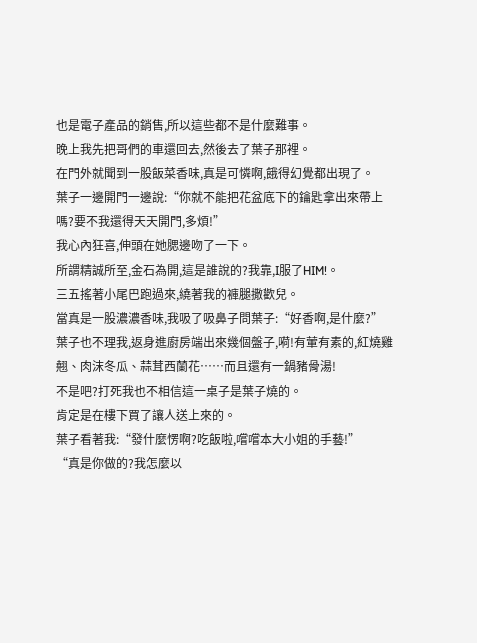也是電子產品的銷售,所以這些都不是什麼難事。
晚上我先把哥們的車還回去,然後去了葉子那裡。
在門外就聞到一股飯菜香味,真是可憐啊,餓得幻覺都出現了。
葉子一邊開門一邊說:“你就不能把花盆底下的鑰匙拿出來帶上嗎?要不我還得天天開門,多煩!”
我心內狂喜,伸頭在她腮邊吻了一下。
所謂精誠所至,金石為開,這是誰說的?我靠,I服了HIM!。
三五搖著小尾巴跑過來,繞著我的褲腿撒歡兒。
當真是一股濃濃香味,我吸了吸鼻子問葉子:“好香啊,是什麼?”
葉子也不理我,返身進廚房端出來幾個盤子,嗬!有葷有素的,紅燒雞翹、肉沫冬瓜、蒜茸西蘭花……而且還有一鍋豬骨湯!
不是吧?打死我也不相信這一桌子是葉子燒的。
肯定是在樓下買了讓人送上來的。
葉子看著我:“發什麼愣啊?吃飯啦,嚐嚐本大小姐的手藝!”
“真是你做的?我怎麼以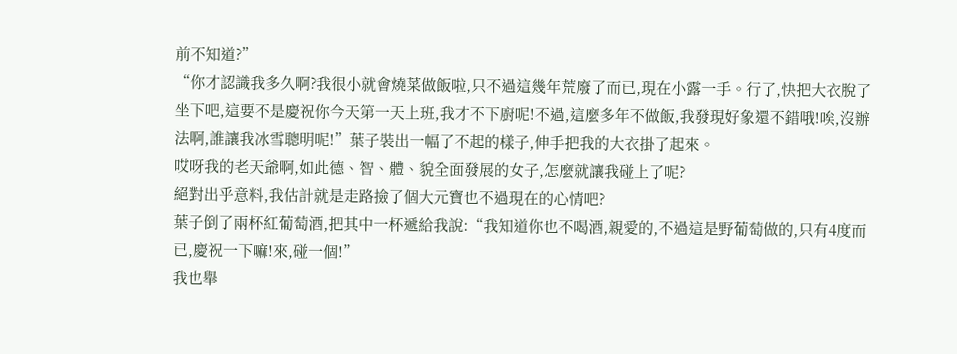前不知道?”
“你才認識我多久啊?我很小就會燒菜做飯啦,只不過這幾年荒廢了而已,現在小露一手。行了,快把大衣脫了坐下吧,這要不是慶祝你今天第一天上班,我才不下廚呢!不過,這麼多年不做飯,我發現好象還不錯哦!唉,沒辦法啊,誰讓我冰雪聰明呢!”葉子裝出一幅了不起的樣子,伸手把我的大衣掛了起來。
哎呀我的老天爺啊,如此德、智、體、貌全面發展的女子,怎麼就讓我碰上了呢?
絕對出乎意料,我估計就是走路撿了個大元寶也不過現在的心情吧?
葉子倒了兩杯紅葡萄酒,把其中一杯遞給我說:“我知道你也不喝酒,親愛的,不過這是野葡萄做的,只有4度而已,慶祝一下嘛!來,碰一個!”
我也舉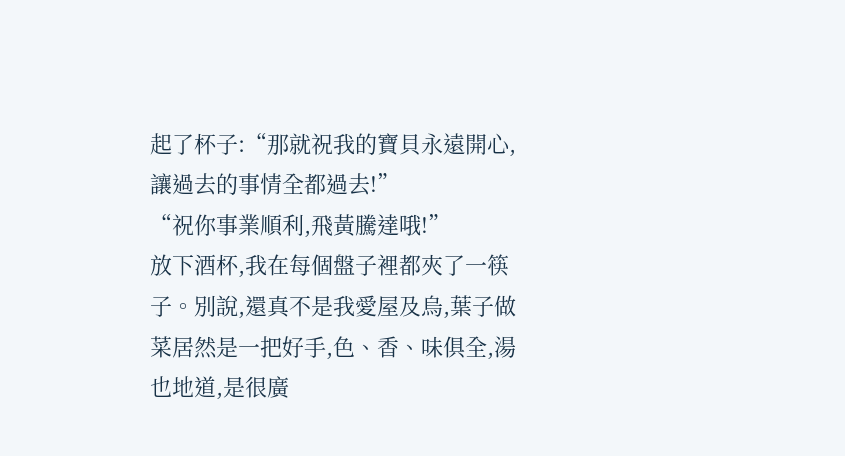起了杯子:“那就祝我的寶貝永遠開心,讓過去的事情全都過去!”
“祝你事業順利,飛黃騰達哦!”
放下酒杯,我在每個盤子裡都夾了一筷子。別說,還真不是我愛屋及烏,葉子做菜居然是一把好手,色、香、味俱全,湯也地道,是很廣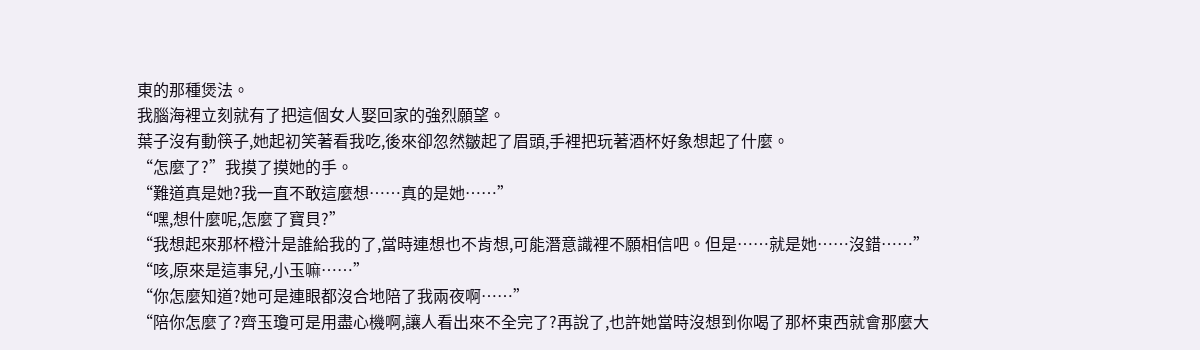東的那種煲法。
我腦海裡立刻就有了把這個女人娶回家的強烈願望。
葉子沒有動筷子,她起初笑著看我吃,後來卻忽然皺起了眉頭,手裡把玩著酒杯好象想起了什麼。
“怎麼了?”我摸了摸她的手。
“難道真是她?我一直不敢這麼想……真的是她……”
“嘿,想什麼呢,怎麼了寶貝?”
“我想起來那杯橙汁是誰給我的了,當時連想也不肯想,可能潛意識裡不願相信吧。但是……就是她……沒錯……”
“咳,原來是這事兒,小玉嘛……”
“你怎麼知道?她可是連眼都沒合地陪了我兩夜啊……”
“陪你怎麼了?齊玉瓊可是用盡心機啊,讓人看出來不全完了?再說了,也許她當時沒想到你喝了那杯東西就會那麼大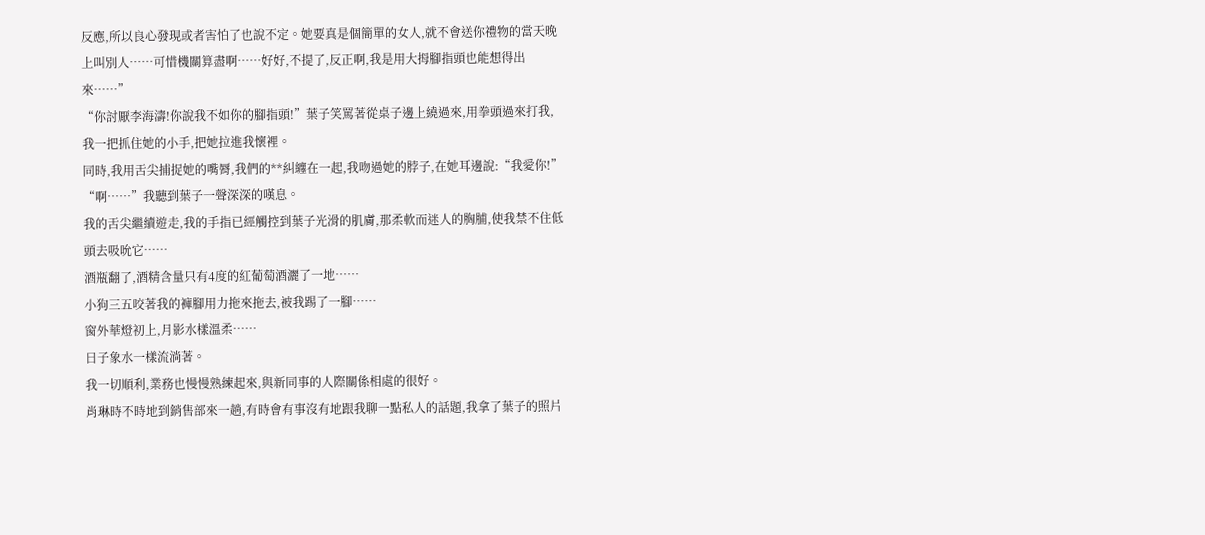反應,所以良心發現或者害怕了也說不定。她要真是個簡單的女人,就不會送你禮物的當天晚上叫別人……可惜機關算盡啊……好好,不提了,反正啊,我是用大拇腳指頭也能想得出來……”
“你討厭李海濤!你說我不如你的腳指頭!”葉子笑罵著從桌子邊上繞過來,用拳頭過來打我,我一把抓住她的小手,把她拉進我懷裡。
同時,我用舌尖捕捉她的嘴脣,我們的**糾纏在一起,我吻過她的脖子,在她耳邊說:“我愛你!”
“啊……”我聽到葉子一聲深深的嘆息。
我的舌尖繼續遊走,我的手指已經觸控到葉子光滑的肌膚,那柔軟而迷人的胸脯,使我禁不住低頭去吸吮它……
酒瓶翻了,酒精含量只有4度的紅葡萄酒灑了一地……
小狗三五咬著我的褲腳用力拖來拖去,被我踢了一腳……
窗外華燈初上,月影水樣溫柔……
日子象水一樣流淌著。
我一切順利,業務也慢慢熟練起來,與新同事的人際關係相處的很好。
肖琳時不時地到銷售部來一趟,有時會有事沒有地跟我聊一點私人的話題,我拿了葉子的照片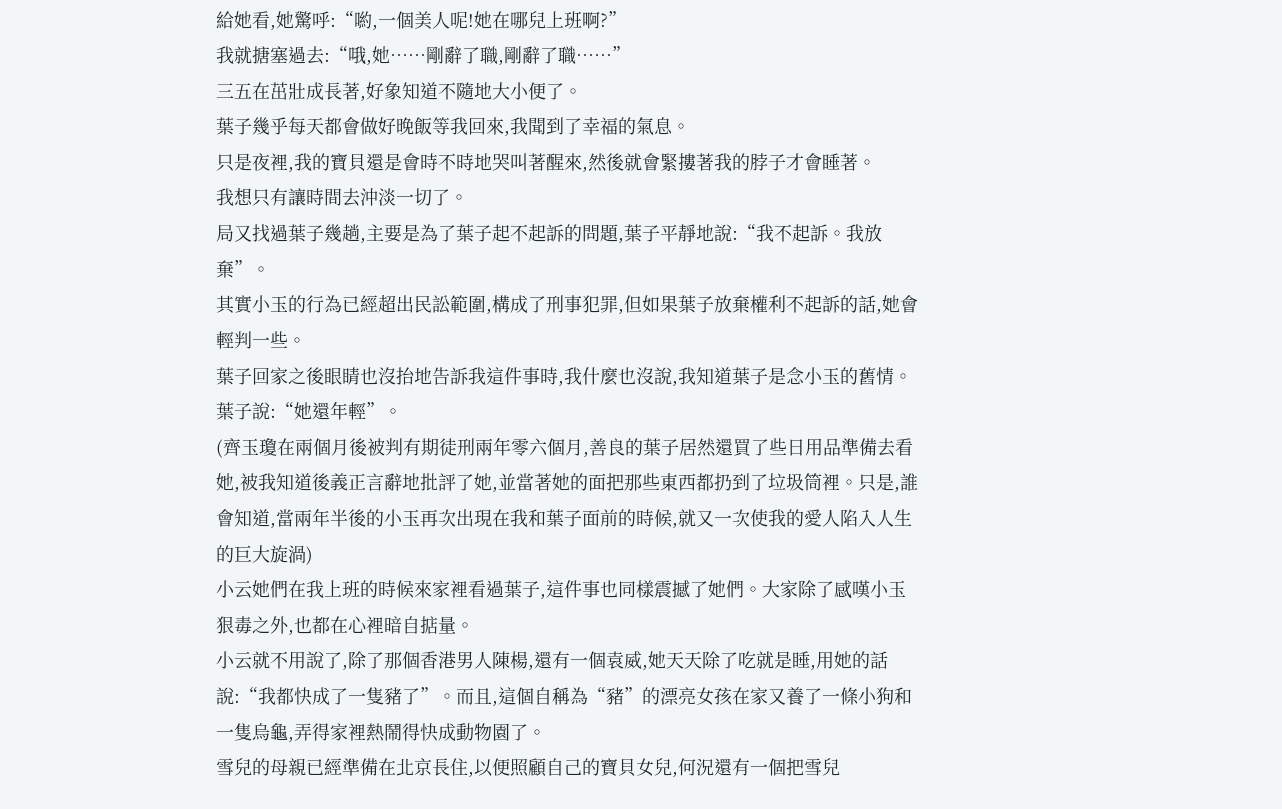給她看,她驚呼:“喲,一個美人呢!她在哪兒上班啊?”
我就搪塞過去:“哦,她……剛辭了職,剛辭了職……”
三五在茁壯成長著,好象知道不隨地大小便了。
葉子幾乎每天都會做好晚飯等我回來,我聞到了幸福的氣息。
只是夜裡,我的寶貝還是會時不時地哭叫著醒來,然後就會緊摟著我的脖子才會睡著。
我想只有讓時間去沖淡一切了。
局又找過葉子幾趟,主要是為了葉子起不起訴的問題,葉子平靜地說:“我不起訴。我放棄”。
其實小玉的行為已經超出民訟範圍,構成了刑事犯罪,但如果葉子放棄權利不起訴的話,她會輕判一些。
葉子回家之後眼睛也沒抬地告訴我這件事時,我什麼也沒說,我知道葉子是念小玉的舊情。
葉子說:“她還年輕”。
(齊玉瓊在兩個月後被判有期徒刑兩年零六個月,善良的葉子居然還買了些日用品準備去看她,被我知道後義正言辭地批評了她,並當著她的面把那些東西都扔到了垃圾筒裡。只是,誰會知道,當兩年半後的小玉再次出現在我和葉子面前的時候,就又一次使我的愛人陷入人生的巨大旋渦)
小云她們在我上班的時候來家裡看過葉子,這件事也同樣震撼了她們。大家除了感嘆小玉狠毒之外,也都在心裡暗自掂量。
小云就不用說了,除了那個香港男人陳楊,還有一個袁威,她天天除了吃就是睡,用她的話說:“我都快成了一隻豬了”。而且,這個自稱為“豬”的漂亮女孩在家又養了一條小狗和一隻烏龜,弄得家裡熱鬧得快成動物園了。
雪兒的母親已經準備在北京長住,以便照顧自己的寶貝女兒,何況還有一個把雪兒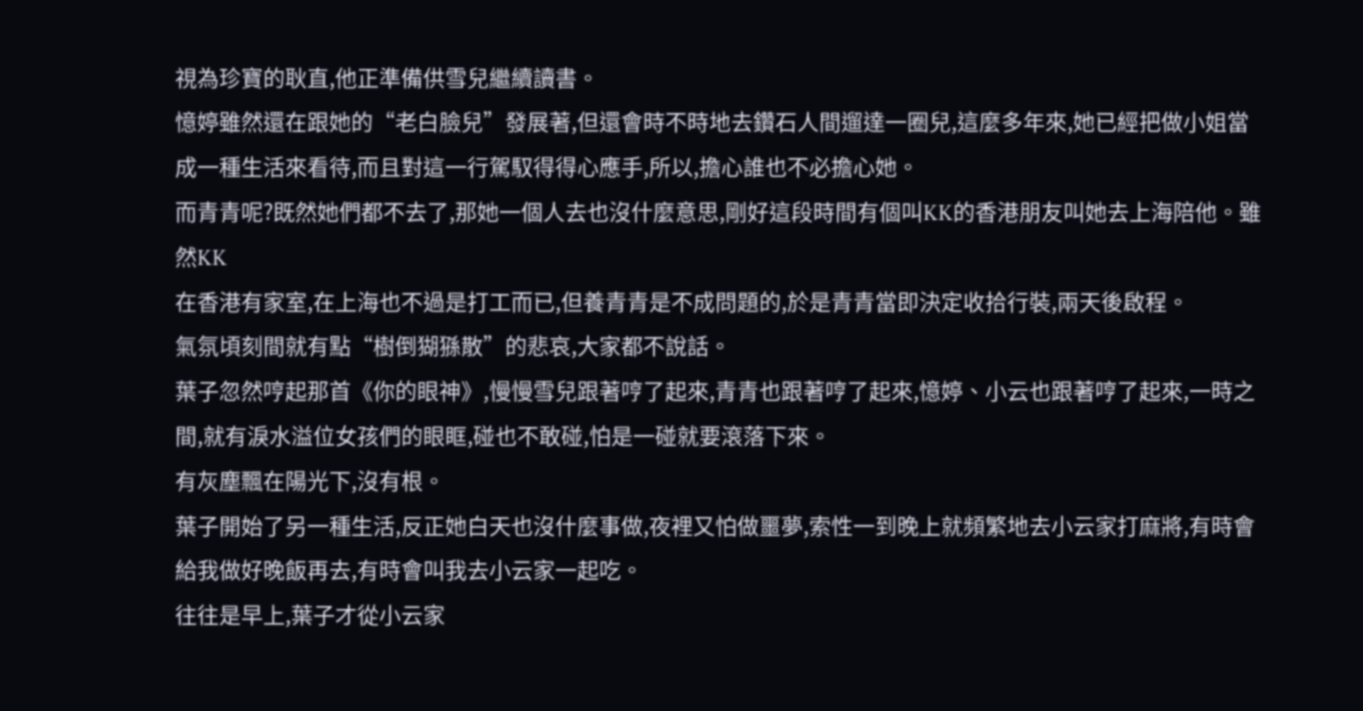視為珍寶的耿直,他正準備供雪兒繼續讀書。
憶婷雖然還在跟她的“老白臉兒”發展著,但還會時不時地去鑽石人間遛達一圈兒,這麼多年來,她已經把做小姐當成一種生活來看待,而且對這一行駕馭得得心應手,所以,擔心誰也不必擔心她。
而青青呢?既然她們都不去了,那她一個人去也沒什麼意思,剛好這段時間有個叫KK的香港朋友叫她去上海陪他。雖然KK
在香港有家室,在上海也不過是打工而已,但養青青是不成問題的,於是青青當即決定收拾行裝,兩天後啟程。
氣氛頃刻間就有點“樹倒猢猻散”的悲哀,大家都不說話。
葉子忽然哼起那首《你的眼神》,慢慢雪兒跟著哼了起來,青青也跟著哼了起來,憶婷、小云也跟著哼了起來,一時之間,就有淚水溢位女孩們的眼眶,碰也不敢碰,怕是一碰就要滾落下來。
有灰塵飄在陽光下,沒有根。
葉子開始了另一種生活,反正她白天也沒什麼事做,夜裡又怕做噩夢,索性一到晚上就頻繁地去小云家打麻將,有時會給我做好晚飯再去,有時會叫我去小云家一起吃。
往往是早上,葉子才從小云家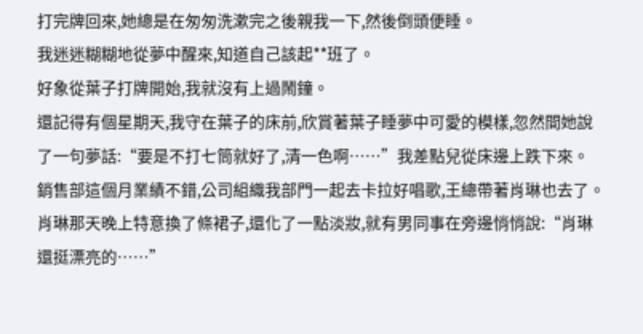打完牌回來,她總是在匆匆洗漱完之後親我一下,然後倒頭便睡。
我迷迷糊糊地從夢中醒來,知道自己該起**班了。
好象從葉子打牌開始,我就沒有上過鬧鐘。
還記得有個星期天,我守在葉子的床前,欣賞著葉子睡夢中可愛的模樣,忽然間她說了一句夢話:“要是不打七筒就好了,清一色啊……”我差點兒從床邊上跌下來。
銷售部這個月業績不錯,公司組織我部門一起去卡拉好唱歌,王總帶著肖琳也去了。
肖琳那天晚上特意換了條裙子,還化了一點淡妝,就有男同事在旁邊悄悄說:“肖琳還挺漂亮的……”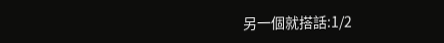另一個就搭話:1/2